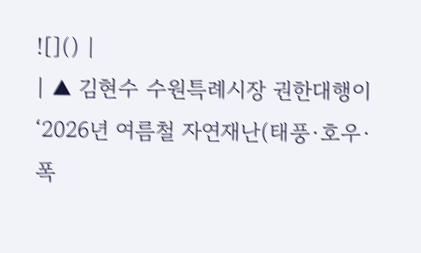![]() |
| ▲ 김현수 수원특례시장 권한대행이 ‘2026년 여름철 자연재난(태풍·호우·폭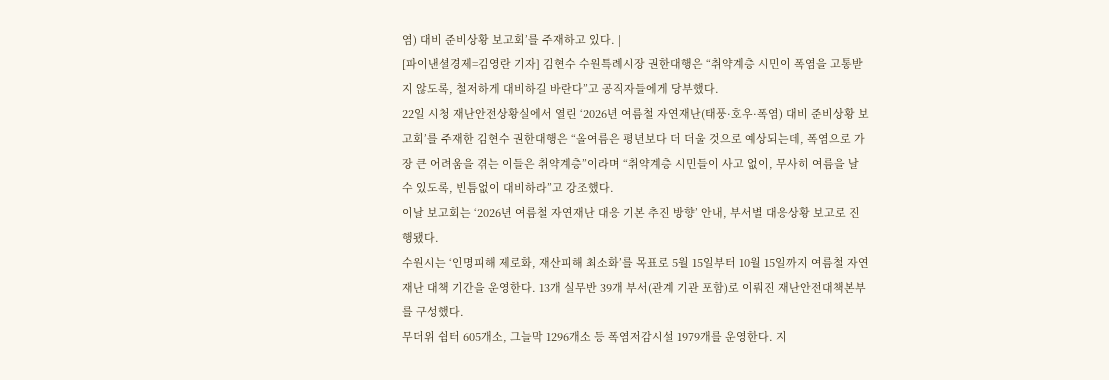염) 대비 준비상황 보고회’를 주재하고 있다. |
[파이낸셜경제=김영란 기자] 김현수 수원특례시장 권한대행은 “취약계층 시민이 폭염을 고통받지 않도록, 철저하게 대비하길 바란다”고 공직자들에게 당부했다.
22일 시청 재난안전상황실에서 열린 ‘2026년 여름철 자연재난(태풍·호우·폭염) 대비 준비상황 보고회’를 주재한 김현수 권한대행은 “올여름은 평년보다 더 더울 것으로 예상되는데, 폭염으로 가장 큰 어려움을 겪는 이들은 취약계층”이라며 “취약계층 시민들이 사고 없이, 무사히 여름을 날 수 있도록, 빈틈없이 대비하라”고 강조했다.
이날 보고회는 ‘2026년 여름철 자연재난 대응 기본 추진 방향’ 안내, 부서별 대응상황 보고로 진행됐다.
수원시는 ‘인명피해 제로화, 재산피해 최소화’를 목표로 5월 15일부터 10월 15일까지 여름철 자연재난 대책 기간을 운영한다. 13개 실무반 39개 부서(관계 기관 포함)로 이뤄진 재난안전대책본부를 구성했다.
무더위 쉼터 605개소, 그늘막 1296개소 등 폭염저감시설 1979개를 운영한다. 지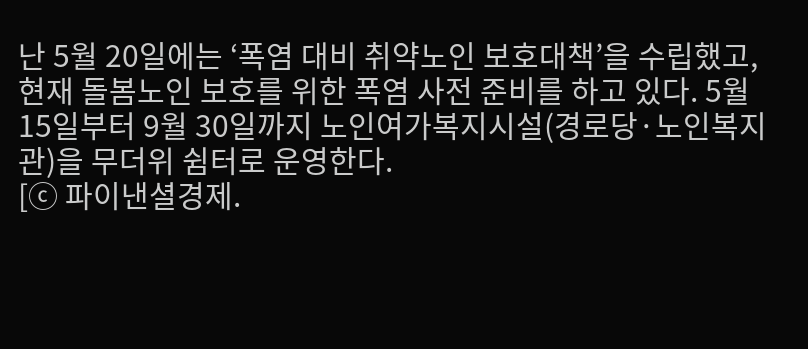난 5월 20일에는 ‘폭염 대비 취약노인 보호대책’을 수립했고, 현재 돌봄노인 보호를 위한 폭염 사전 준비를 하고 있다. 5월 15일부터 9월 30일까지 노인여가복지시설(경로당·노인복지관)을 무더위 쉼터로 운영한다.
[ⓒ 파이낸셜경제.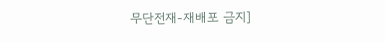무단전재-재배포 금지]